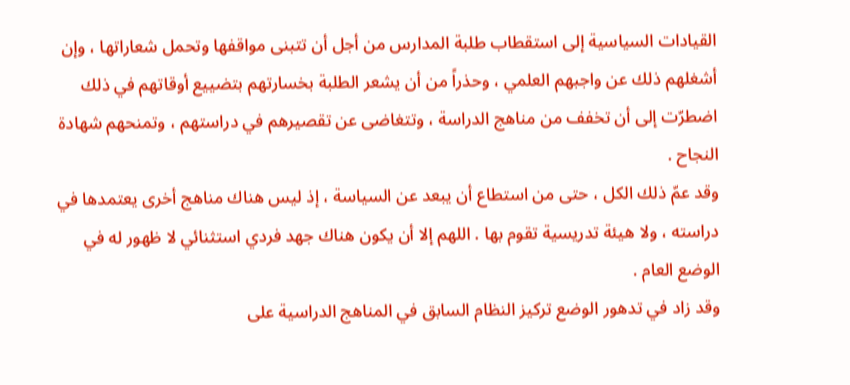القيادات السياسية إلى استقطاب طلبة المدارس من أجل أن تتبنى مواقفها وتحمل شعاراتها ، وإن أشغلهم ذلك عن واجبهم العلمي ، وحذراً من أن يشعر الطلبة بخسارتهم بتضييع أوقاتهم في ذلك اضطرّت إلى أن تخفف من مناهج الدراسة ، وتتغاضى عن تقصيرهم في دراستهم ، وتمنحهم شهادة النجاح .
وقد عمّ ذلك الكل ، حتى من استطاع أن يبعد عن السياسة ، إذ ليس هناك مناهج أخرى يعتمدها في دراسته ، ولا هيئة تدريسية تقوم بها . اللهم إلا أن يكون هناك جهد فردي استثنائي لا ظهور له في الوضع العام .
وقد زاد في تدهور الوضع تركيز النظام السابق في المناهج الدراسية على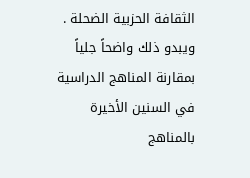الثقافة الحزبية الضحلة .
ويبدو ذلك واضحاً جلياً بمقارنة المناهج الدراسية في السنين الأخيرة بالمناهج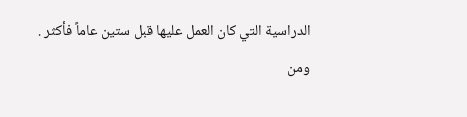الدراسية التي كان العمل عليها قبل ستين عاماً فأكثر .
ومن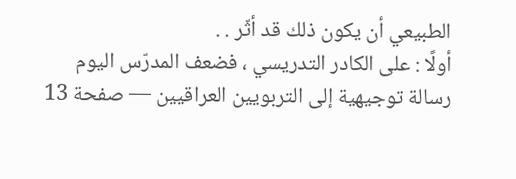الطبيعي أن يكون ذلك قد أثّر . .
أولًا : على الكادر التدريسي ، فضعف المدرّس اليوم
رسالة توجيهية إلى التربويين العراقيين — صفحة 13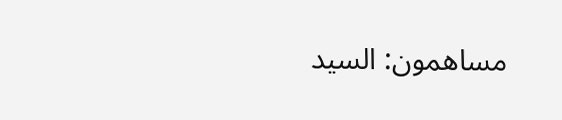مساهمون: السيد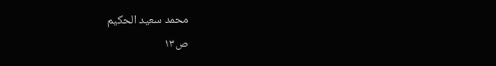محمد سعيد الحكيم
ص١٣